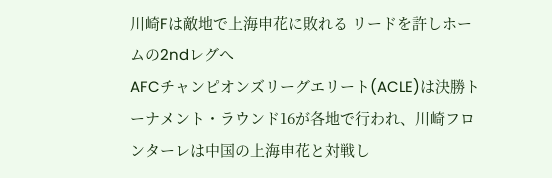川崎Fは敵地で上海申花に敗れる リードを許しホームの2ndレグへ
AFCチャンピオンズリーグエリート(ACLE)は決勝トーナメント・ラウンド16が各地で行われ、川崎フロンターレは中国の上海申花と対戦し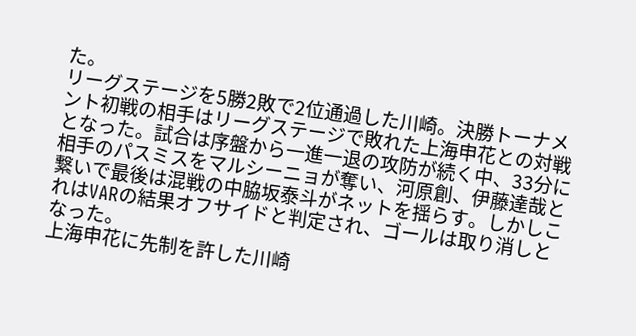た。
リーグステージを5勝2敗で2位通過した川崎。決勝トーナメント初戦の相手はリーグステージで敗れた上海申花との対戦となった。試合は序盤から一進一退の攻防が続く中、33分に相手のパスミスをマルシーニョが奪い、河原創、伊藤達哉と繋いで最後は混戦の中脇坂泰斗がネットを揺らす。しかしこれはVARの結果オフサイドと判定され、ゴールは取り消しとなった。
上海申花に先制を許した川崎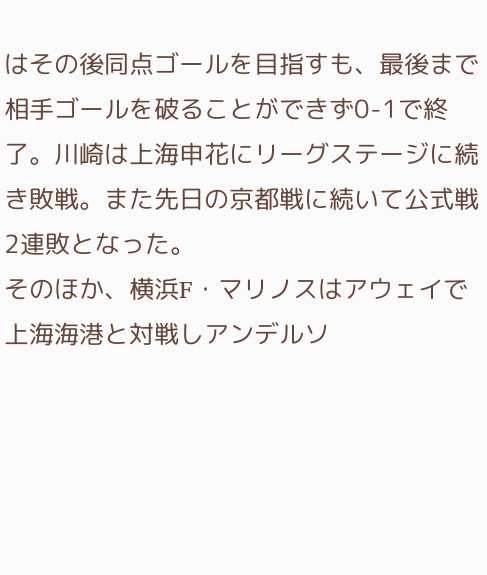はその後同点ゴールを目指すも、最後まで相手ゴールを破ることができず0-1で終了。川崎は上海申花にリーグステージに続き敗戦。また先日の京都戦に続いて公式戦2連敗となった。
そのほか、横浜F・マリノスはアウェイで上海海港と対戦しアンデルソ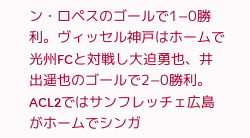ン・ロペスのゴールで1−0勝利。ヴィッセル神戸はホームで光州FCと対戦し大迫勇也、井出遥也のゴールで2−0勝利。ACL2ではサンフレッチェ広島がホームでシンガ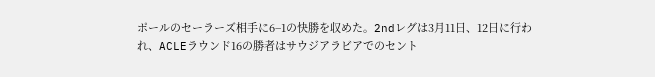ポールのセーラーズ相手に6−1の快勝を収めた。2ndレグは3月11日、12日に行われ、ACLEラウンド16の勝者はサウジアラビアでのセント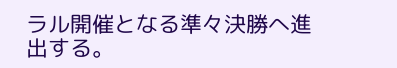ラル開催となる準々決勝へ進出する。